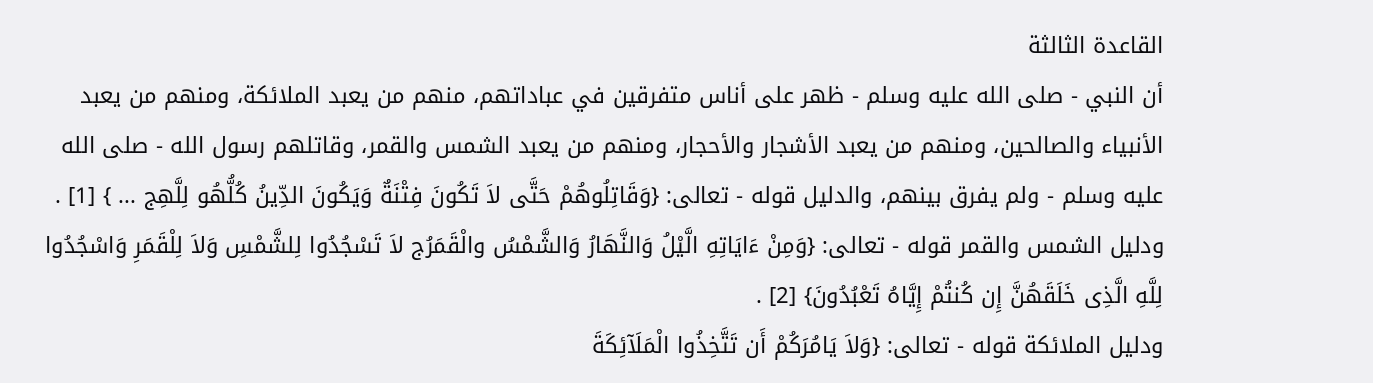القاعدة الثالثة
أن النبي - صلى الله عليه وسلم - ظهر على أناس متفرقين في عباداتهم، منهم من يعبد الملائكة، ومنهم من يعبد الأنبياء والصالحين، ومنهم من يعبد الأشجار والأحجار، ومنهم من يعبد الشمس والقمر، وقاتلهم رسول الله - صلى الله عليه وسلم - ولم يفرق بينهم، والدليل قوله - تعالى: {وَقَاتِلُوهُمْ حَتَّى لاَ تَكُونَ فِتْنَةٌ وَيَكُونَ الدِّينُ كُلُّهُو لِلَّهِج ... } [1] .
ودليل الشمس والقمر قوله - تعالى: {وَمِنْ ءَايَاتِهِ الَّيْلُ وَالنَّهَارُ وَالشَّمْسُ والْقَمَرُج لاَ تَسْجُدُوا لِلشَّمْسِ وَلاَ لِلْقَمَرِ وَاسْجُدُوا لِلَّهِ الَّذِى خَلَقَهُنَّ إِن كُنتُمْ إِيَّاهُ تَعْبُدُونَ} [2] .
ودليل الملائكة قوله - تعالى: {وَلاَ يَامُرَكُمْ أَن تَتَّخِذُوا الْمَلَآئِكَةَ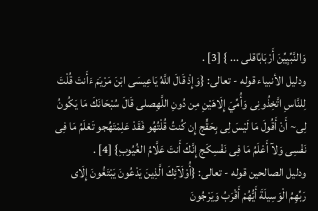وَالنَّبِّيِيِّنَ أَرْبَابًاقلى ... } [3] .
ودليل الأنبياء قوله - تعالى: {وَإِذْ قَالَ اللَّهُ يَاعِيسَى ابْنَ مَرْيَمَ ءَأَنتَ قُلْتَ لِلنَّاسِ اتَّخِذُونِى وَأُمِّيَ إِلَاهَيْنِ مِن دُونِ اللَّهِصلى قَالَ سُبْحَانَكَ مَا يَكُونُ لِى~ أَنْ أَقُولَ مَا لَيْسَ لِى بِحَقٍّج إِن كُنتُ قُلْتُهُو فَقَدْ عَلِمْتَهُجو تَعْلَمُ مَا فِى نَفْسِى وَلآ أَعْلَمُ مَا فِى نَفْسِكَج إِنَّكَ أَنتَ عَلَّامُ الغُيُوبِ} [4] .
ودليل الصالحين قوله - تعالى: {أُوْلَآئِكَ الَّذِينَ يَدْعُونَ يَبْتَغُونَ إِلَاى رَبِّهِمُ الْوَسِيلَةَ أَيُّهُمْ أَقْرَبُ وَيَرْجُونَ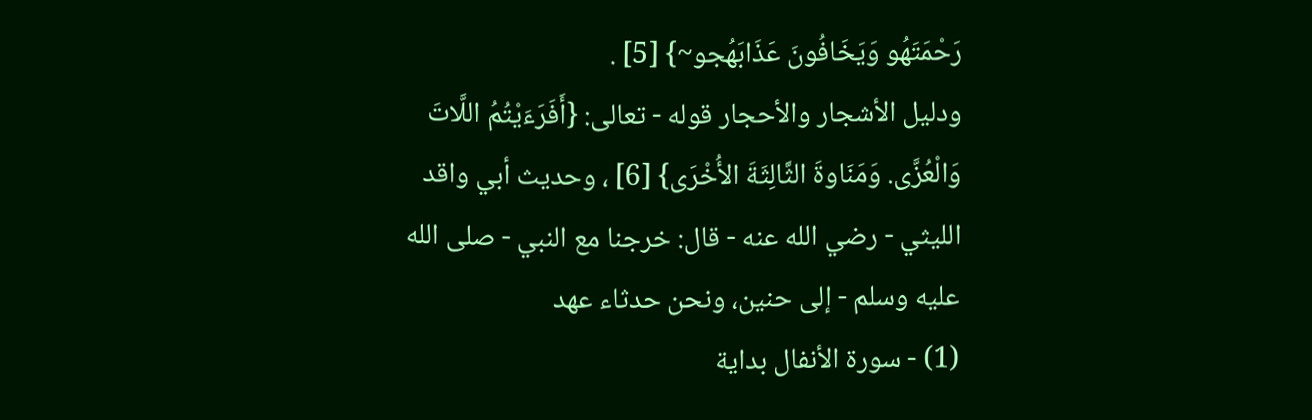رَحْمَتَهُو وَيَخَافُونَ عَذَابَهُجو~} [5] .
ودليل الأشجار والأحجار قوله - تعالى: {أَفَرَءَيْتُمُ اللَّاتَ وَالْعُزَّى. وَمَنَاوةَ الثَّالِثَةَ الأُخْرَى} [6] ، وحديث أبي واقد الليثي - رضي الله عنه - قال: خرجنا مع النبي - صلى الله عليه وسلم - إلى حنين، ونحن حدثاء عهد
(1) - سورة الأنفال بداية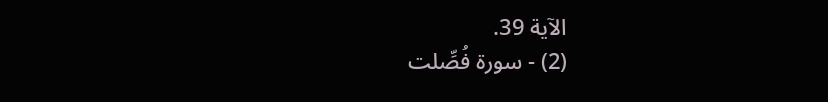الآية 39.
(2) - سورة فُصِّلت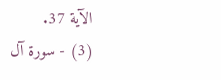الآية 37.
(3) - سورة آل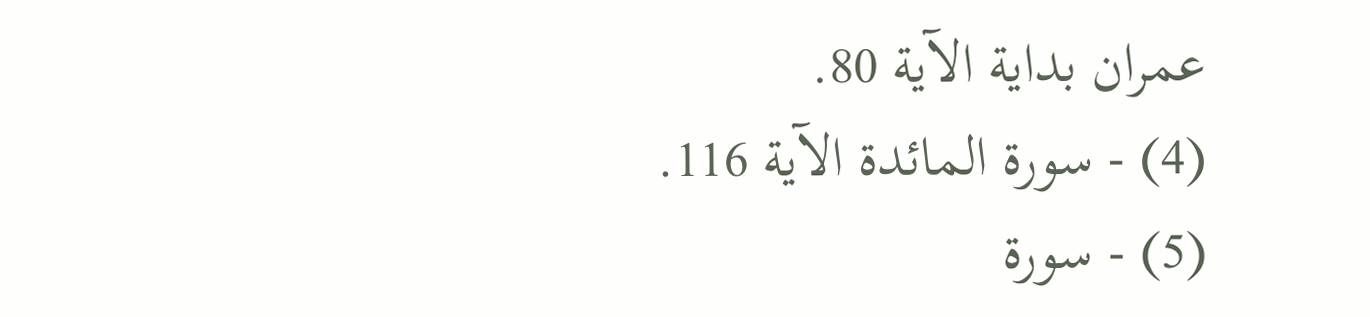عمران بداية الآية 80.
(4) - سورة المائدة الآية 116.
(5) - سورة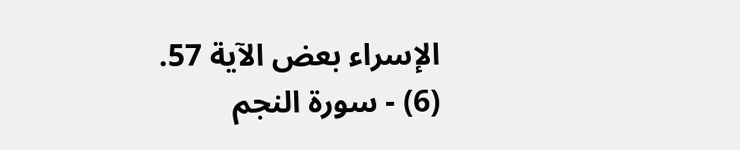الإسراء بعض الآية 57.
(6) - سورة النجم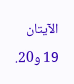الآيتان 19 و20.